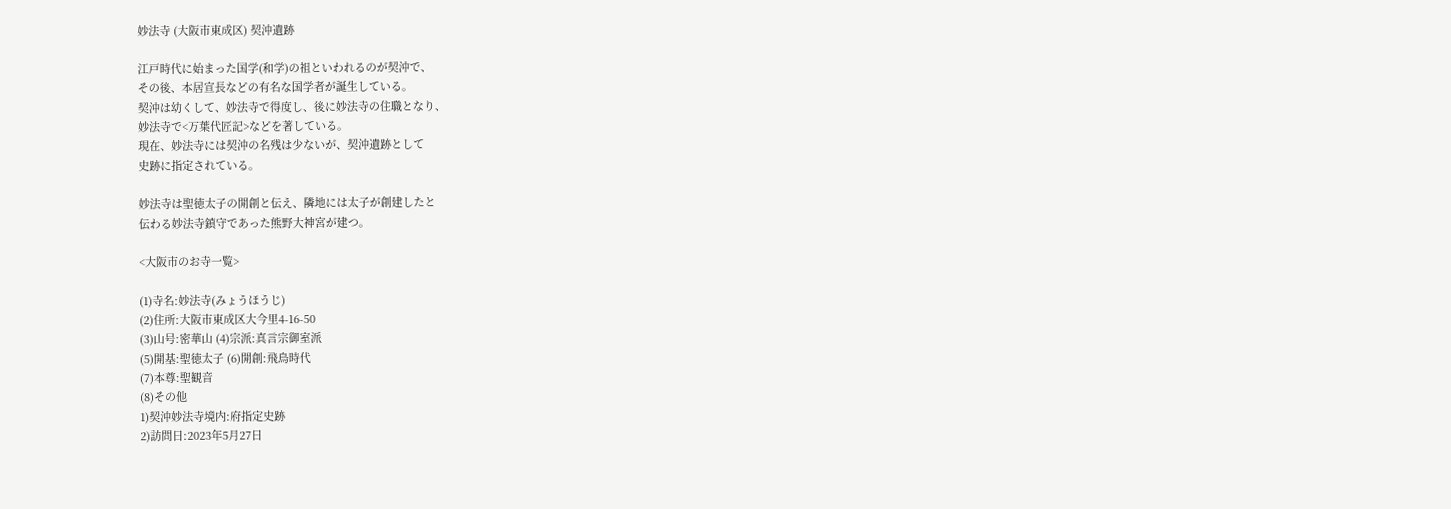妙法寺 (大阪市東成区) 契沖遺跡

江戸時代に始まった国学(和学)の祖といわれるのが契沖で、
その後、本居宣長などの有名な国学者が誕生している。
契沖は幼くして、妙法寺で得度し、後に妙法寺の住職となり、
妙法寺で<万葉代匠記>などを著している。
現在、妙法寺には契沖の名残は少ないが、契沖遺跡として
史跡に指定されている。

妙法寺は聖徳太子の開創と伝え、隣地には太子が創建したと
伝わる妙法寺鎮守であった熊野大神宮が建つ。

<大阪市のお寺一覧>

(1)寺名:妙法寺(みょうほうじ)
(2)住所:大阪市東成区大今里4-16-50
(3)山号:密華山 (4)宗派:真言宗御室派
(5)開基:聖徳太子 (6)開創:飛鳥時代
(7)本尊:聖観音
(8)その他
1)契沖妙法寺境内:府指定史跡
2)訪問日:2023年5月27日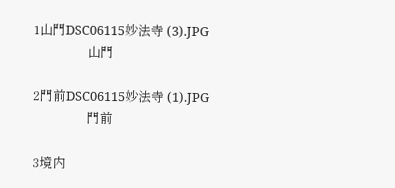1山門DSC06115妙法寺 (3).JPG
                  山門

2門前DSC06115妙法寺 (1).JPG
                  門前

3境内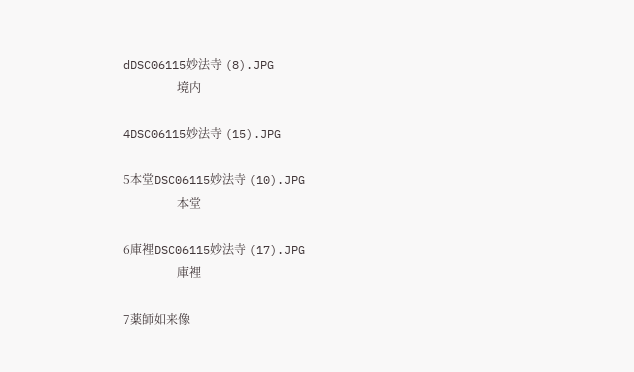dDSC06115妙法寺 (8).JPG
                  境内

4DSC06115妙法寺 (15).JPG

5本堂DSC06115妙法寺 (10).JPG
                  本堂

6庫裡DSC06115妙法寺 (17).JPG
                  庫裡

7薬師如来像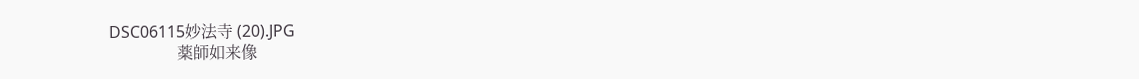DSC06115妙法寺 (20).JPG
                 薬師如来像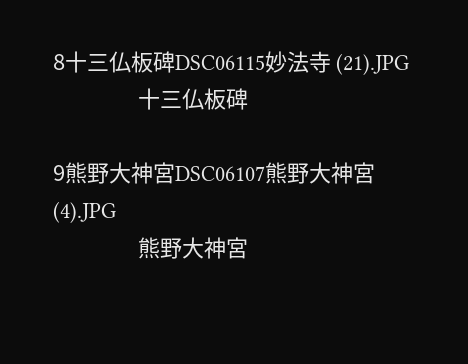8十三仏板碑DSC06115妙法寺 (21).JPG
                 十三仏板碑

9熊野大神宮DSC06107熊野大神宮 (4).JPG
                 熊野大神宮